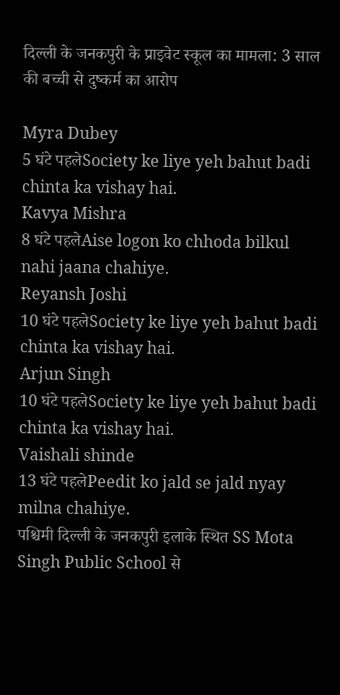दिल्ली के जनकपुरी के प्राइवेट स्कूल का मामला: 3 साल की बच्ची से दुष्कर्म का आरोप

Myra Dubey
5 घंटे पहलेSociety ke liye yeh bahut badi chinta ka vishay hai.
Kavya Mishra
8 घंटे पहलेAise logon ko chhoda bilkul nahi jaana chahiye.
Reyansh Joshi
10 घंटे पहलेSociety ke liye yeh bahut badi chinta ka vishay hai.
Arjun Singh
10 घंटे पहलेSociety ke liye yeh bahut badi chinta ka vishay hai.
Vaishali shinde
13 घंटे पहलेPeedit ko jald se jald nyay milna chahiye.
पश्चिमी दिल्ली के जनकपुरी इलाके स्थित SS Mota Singh Public School से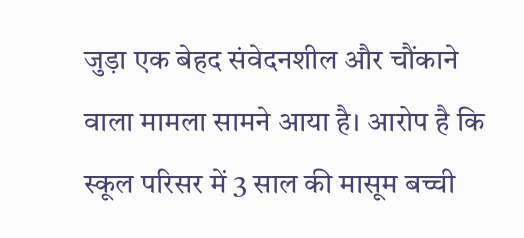जुड़ा एक बेहद संवेदनशील और चौंकाने वाला मामला सामने आया है। आरोप है कि स्कूल परिसर में 3 साल की मासूम बच्ची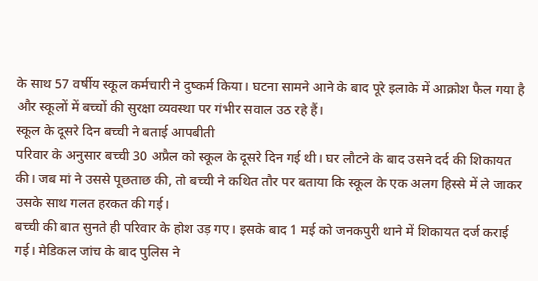के साथ 57 वर्षीय स्कूल कर्मचारी ने दुष्कर्म किया। घटना सामने आने के बाद पूरे इलाके में आक्रोश फैल गया है और स्कूलों में बच्चों की सुरक्षा व्यवस्था पर गंभीर सवाल उठ रहे हैं।
स्कूल के दूसरे दिन बच्ची ने बताई आपबीती
परिवार के अनुसार बच्ची 30 अप्रैल को स्कूल के दूसरे दिन गई थी। घर लौटने के बाद उसने दर्द की शिकायत की। जब मां ने उससे पूछताछ की, तो बच्ची ने कथित तौर पर बताया कि स्कूल के एक अलग हिस्से में ले जाकर उसके साथ गलत हरकत की गई।
बच्ची की बात सुनते ही परिवार के होश उड़ गए। इसके बाद 1 मई को जनकपुरी थाने में शिकायत दर्ज कराई गई। मेडिकल जांच के बाद पुलिस ने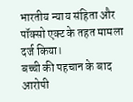भारतीय न्याय संहिता और पॉक्सो एक्ट के तहत मामला दर्ज किया।
बच्ची की पहचान के बाद आरोपी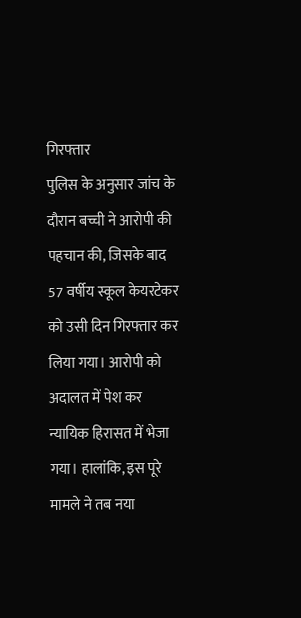गिरफ्तार
पुलिस के अनुसार जांच के दौरान बच्ची ने आरोपी की पहचान की, जिसके बाद 57 वर्षीय स्कूल केयरटेकर को उसी दिन गिरफ्तार कर लिया गया। आरोपी को अदालत में पेश कर न्यायिक हिरासत में भेजा गया। हालांकि, इस पूरे मामले ने तब नया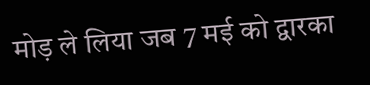मोड़ ले लिया जब 7 मई को द्वारका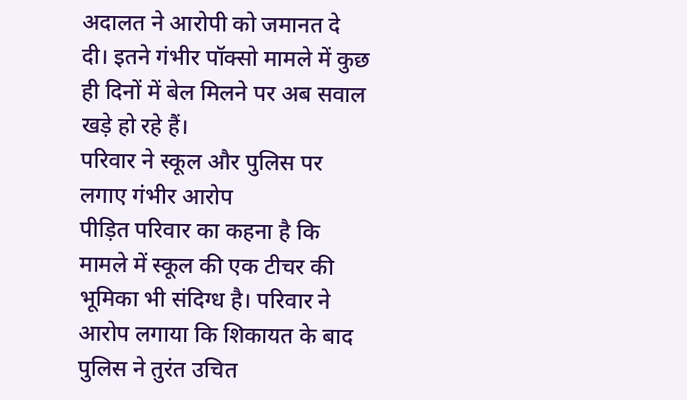अदालत ने आरोपी को जमानत दे दी। इतने गंभीर पॉक्सो मामले में कुछ ही दिनों में बेल मिलने पर अब सवाल खड़े हो रहे हैं।
परिवार ने स्कूल और पुलिस पर लगाए गंभीर आरोप
पीड़ित परिवार का कहना है कि मामले में स्कूल की एक टीचर की भूमिका भी संदिग्ध है। परिवार ने आरोप लगाया कि शिकायत के बाद पुलिस ने तुरंत उचित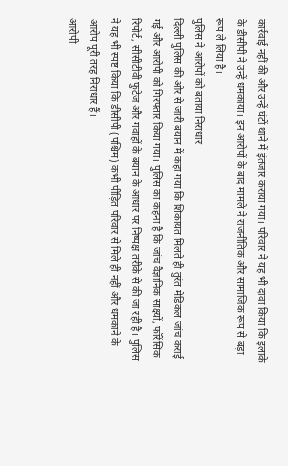कार्रवाई नहीं की और उन्हें घंटों थाने में इंतजार कराया गया। परिवार ने यह भी दावा किया कि इलाके के डीसीपी ने उन्हें धमकाया। इन आरोपों के बाद मामले ने राजनीतिक और सामाजिक रूप से बड़ा रूप ले लिया है।
पुलिस ने आरोपों को बताया निराधार
दिल्ली पुलिस की ओर से जारी बयान में कहा गया कि शिकायत मिलते ही तुरंत मेडिकल जांच कराई गई और आरोपी को गिरफ्तार किया गया। पुलिस का कहना है कि जांच वैज्ञानिक साक्ष्यों, फॉरेंसिक रिपोर्ट, सीसीटीवी फुटेज और गवाहों के बयान के आधार पर निष्पक्ष तरीके से की जा रही है। पुलिस ने यह भी स्पष्ट किया कि डीसीपी (पश्चिम) कभी पीड़ित परिवार से मिले ही नहीं और धमकाने के आरोप पूरी तरह निराधार हैं।
आरोपी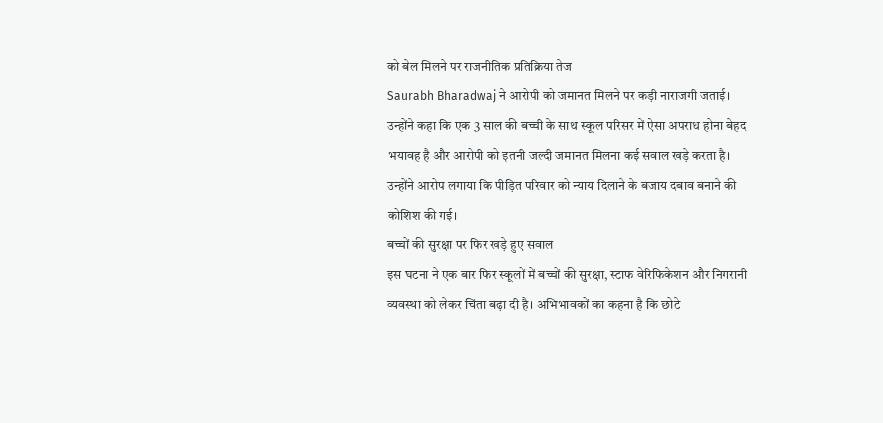को बेल मिलने पर राजनीतिक प्रतिक्रिया तेज
Saurabh Bharadwaj ने आरोपी को जमानत मिलने पर कड़ी नाराजगी जताई। उन्होंने कहा कि एक 3 साल की बच्ची के साथ स्कूल परिसर में ऐसा अपराध होना बेहद भयावह है और आरोपी को इतनी जल्दी जमानत मिलना कई सवाल खड़े करता है।
उन्होंने आरोप लगाया कि पीड़ित परिवार को न्याय दिलाने के बजाय दबाव बनाने की कोशिश की गई।
बच्चों की सुरक्षा पर फिर खड़े हुए सवाल
इस घटना ने एक बार फिर स्कूलों में बच्चों की सुरक्षा, स्टाफ वेरिफिकेशन और निगरानी व्यवस्था को लेकर चिंता बढ़ा दी है। अभिभावकों का कहना है कि छोटे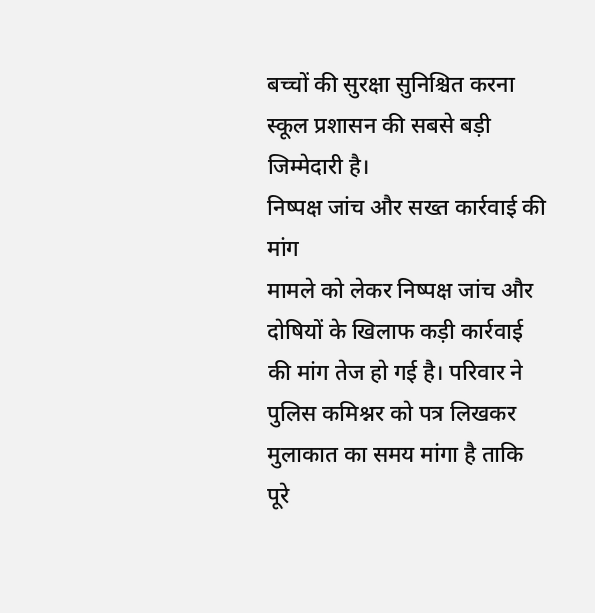बच्चों की सुरक्षा सुनिश्चित करना स्कूल प्रशासन की सबसे बड़ी जिम्मेदारी है।
निष्पक्ष जांच और सख्त कार्रवाई की मांग
मामले को लेकर निष्पक्ष जांच और दोषियों के खिलाफ कड़ी कार्रवाई की मांग तेज हो गई है। परिवार ने पुलिस कमिश्नर को पत्र लिखकर मुलाकात का समय मांगा है ताकि पूरे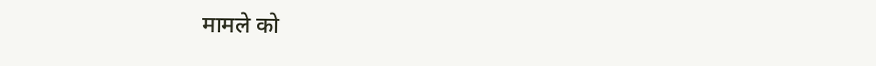मामले को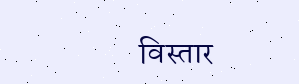विस्तार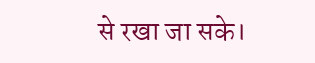से रखा जा सके।